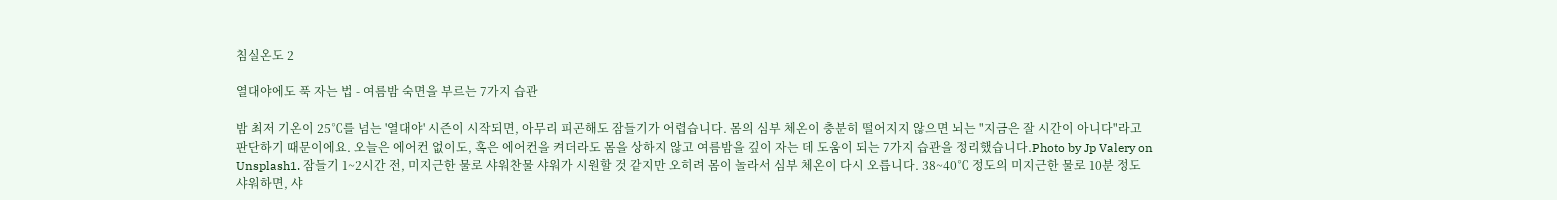침실온도 2

열대야에도 푹 자는 법 - 여름밤 숙면을 부르는 7가지 습관

밤 최저 기온이 25℃를 넘는 '열대야' 시즌이 시작되면, 아무리 피곤해도 잠들기가 어렵습니다. 몸의 심부 체온이 충분히 떨어지지 않으면 뇌는 "지금은 잘 시간이 아니다"라고 판단하기 때문이에요. 오늘은 에어컨 없이도, 혹은 에어컨을 켜더라도 몸을 상하지 않고 여름밤을 깊이 자는 데 도움이 되는 7가지 습관을 정리했습니다.Photo by Jp Valery on Unsplash1. 잠들기 1~2시간 전, 미지근한 물로 샤워찬물 샤워가 시원할 것 같지만 오히려 몸이 놀라서 심부 체온이 다시 오릅니다. 38~40℃ 정도의 미지근한 물로 10분 정도 샤워하면, 샤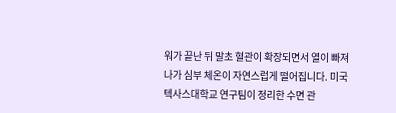워가 끝난 뒤 말초 혈관이 확장되면서 열이 빠져나가 심부 체온이 자연스럽게 떨어집니다. 미국 텍사스대학교 연구팀이 정리한 수면 관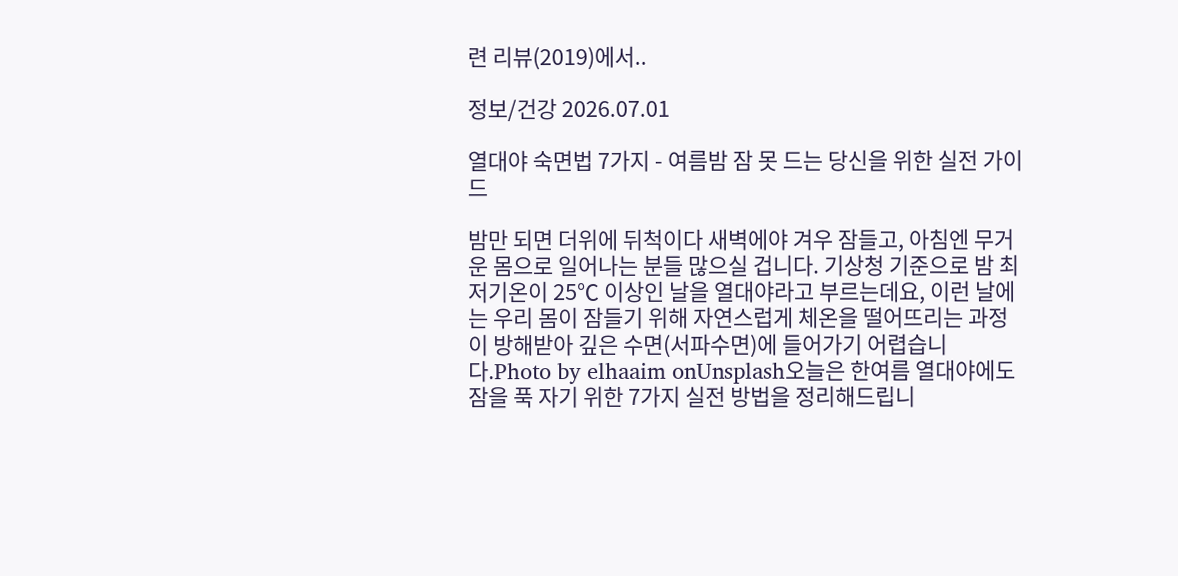련 리뷰(2019)에서..

정보/건강 2026.07.01

열대야 숙면법 7가지 - 여름밤 잠 못 드는 당신을 위한 실전 가이드

밤만 되면 더위에 뒤척이다 새벽에야 겨우 잠들고, 아침엔 무거운 몸으로 일어나는 분들 많으실 겁니다. 기상청 기준으로 밤 최저기온이 25℃ 이상인 날을 열대야라고 부르는데요, 이런 날에는 우리 몸이 잠들기 위해 자연스럽게 체온을 떨어뜨리는 과정이 방해받아 깊은 수면(서파수면)에 들어가기 어렵습니다.Photo by elhaaim onUnsplash오늘은 한여름 열대야에도 잠을 푹 자기 위한 7가지 실전 방법을 정리해드립니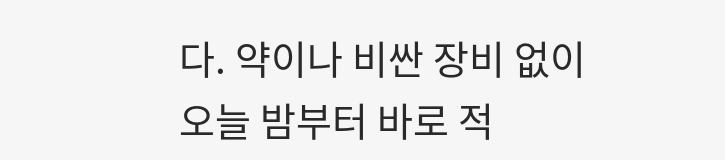다. 약이나 비싼 장비 없이 오늘 밤부터 바로 적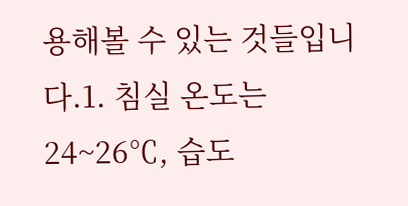용해볼 수 있는 것들입니다.1. 침실 온도는 24~26℃, 습도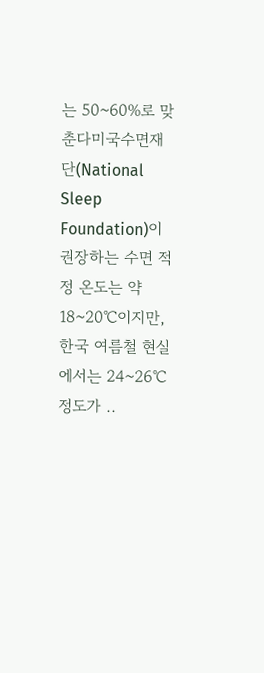는 50~60%로 맞춘다미국수면재단(National Sleep Foundation)이 권장하는 수면 적정 온도는 약 18~20℃이지만, 한국 여름철 현실에서는 24~26℃ 정도가 ..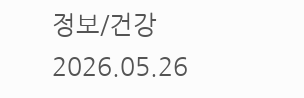정보/건강 2026.05.26